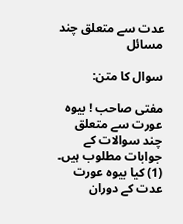عدت سے متعلق چند مسائل

سوال کا متن:

مفتی صاحب ! بیوہ عورت سے متعلق چند سوالات کے جوابات مطلوب ہیں۔ (1) کیا بیوہ عورت عدت کے دوران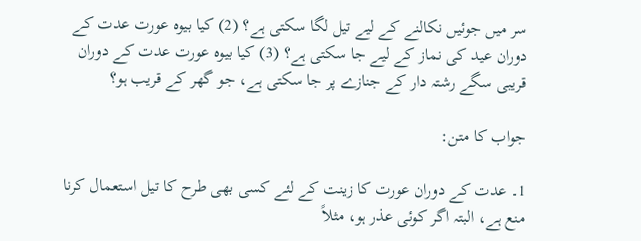سر میں جوئیں نکالنے کے لیے تیل لگا سکتی ہے؟ (2) کیا بیوہ عورت عدت کے دوران عید کی نماز کے لیے جا سکتی ہے؟ (3) کیا بیوہ عورت عدت کے دوران قریبی سگے رشتہ دار کے جنازے پر جا سکتی ہے، جو گھر کے قریب ہو؟

جواب کا متن:

1۔ عدت کے دوران عورت کا زینت کے لئے کسی بھی طرح کا تیل استعمال کرنا منع ہے، البتہ اگر کوئی عذر ہو، مثلاً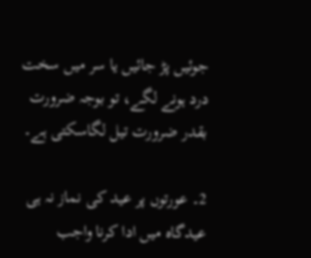جوئیں پڑ جائیں یا سر میں سخت درد ہونے لگے، تو بوجہ ضرورت بقدر ضرورت تیل لگاسکتی ہے۔

2۔ عورتوں پر عید کی نماز نہ ہی عیدگاہ میں ادا کرنا واجب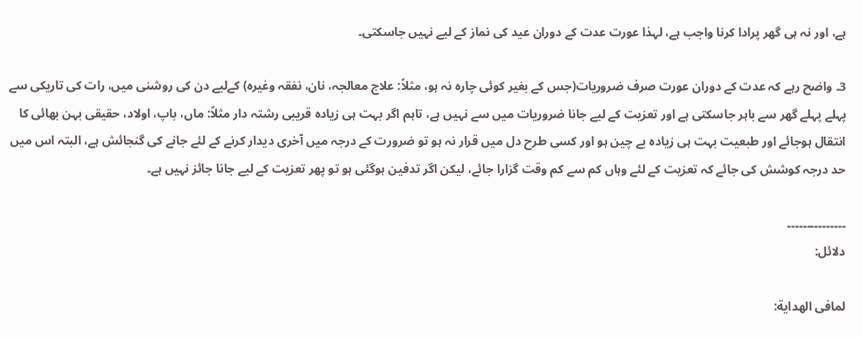ہے، اور نہ ہی گھر پرادا کرنا واجب ہے، لہذا عورت عدت کے دوران عید کی نماز کے لیے نہیں جاسکتی۔

3۔ واضح رہے کہ عدت کے دوران عورت صرف ضروریات(جس کے بغیر کوئی چارہ نہ ہو، مثلاً: علاج معالجہ، نان، نفقہ وغیرہ) کےلیے دن کی روشنی میں، رات کی تاریکی سے پہلے پہلے گھر سے باہر جاسکتی ہے اور تعزیت کے لیے جانا ضروریات میں سے نہیں ہے، تاہم اگر بہت ہی زیادہ قریبی رشتہ دار مثلاً: ماں، باپ، اولاد، حقیقی بہن بھائی کا انتقال ہوجائے اور طبعیت بہت ہی زیادہ بے چین ہو اور کسی طرح دل میں قرار نہ ہو تو ضرورت کے درجہ میں آخری دیدار کرنے کے لئے جانے کی گنجائش ہے، البتہ اس میں حد درجہ کوشش کی جائے کہ تعزیت کے لئے وہاں کم سے کم وقت گزارا جائے، لیکن اگر تدفین ہوگئی ہو تو پھر تعزیت کے لیے جانا جائز نہیں ہے۔

۔۔۔۔۔۔۔۔۔۔۔۔۔۔۔
دلائل:

لمافی الھدایة: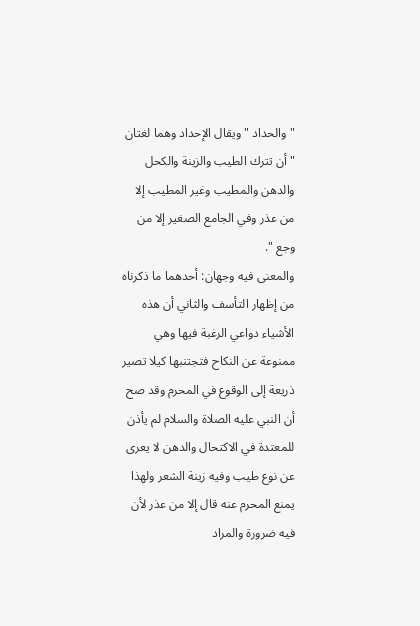" والحداد " ويقال الإحداد وهما لغتان "أن تترك الطيب والزينة والكحل والدهن والمطيب وغير المطيب إلا من عذر وفي الجامع الصغير إلا من وجع ".
والمعنى فيه وجهان: أحدهما ما ذكرناه من إظهار التأسف والثاني أن هذه الأشياء دواعي الرغبة فيها وهي ممنوعة عن النكاح فتجتنبها كيلا تصير ذريعة إلى الوقوع في المحرم وقد صح أن النبي عليه الصلاة والسلام لم يأذن للمعتدة في الاكتحال والدهن لا يعرى عن نوع طيب وفيه زينة الشعر ولهذا يمنع المحرم عنه قال إلا من عذر لأن فيه ضرورة والمراد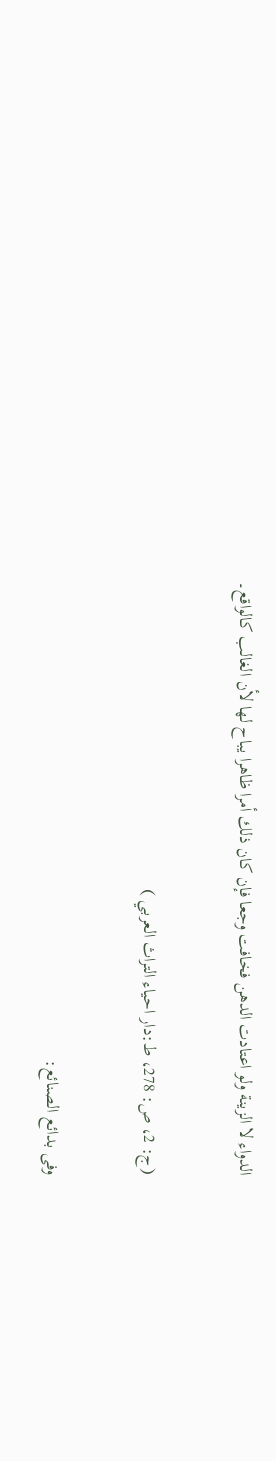الدواء لا الزينة ولو اعتادت الدهن فخافت وجعا فإن كان ذلك أمرا ظاهرا يباح لها لأن الغالب كالواقع۔

(ج: 2، ص: 278، ط:دار احياء التراث العربي )

وفی بدائع الصنائع: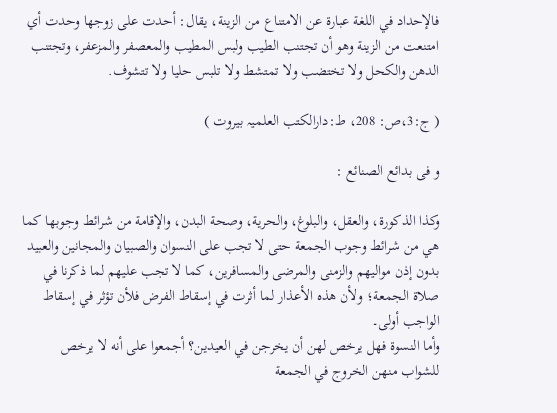فالإحداد في اللغة عبارة عن الامتناع من الزينة، يقال: أحدت على زوجها وحدت أي امتنعت من الزينة وهو أن تجتنب الطيب ولبس المطيب والمعصفر والمزعفر، وتجتنب الدهن والكحل ولا تختضب ولا تمتشط ولا تلبس حليا ولا تتشوف.

( ج:3،ص: 208، ط:دارالکتب العلمیہ بیروت )

و فی بدائع الصنائع :

وكذا الذكورة، والعقل، والبلوغ، والحرية، وصحة البدن، والإقامة من شرائط وجوبها كما هي من شرائط وجوب الجمعة حتى لا تجب على النسوان والصبيان والمجانين والعبيد بدون إذن مواليهم والزمنى والمرضى والمسافرين، كما لا تجب عليهم لما ذكرنا في صلاة الجمعة؛ ولأن هذه الأعذار لما أثرت في إسقاط الفرض فلأن تؤثر في إسقاط الواجب أولى۔
وأما النسوة فهل يرخص لهن أن يخرجن في العيدين؟ أجمعوا على أنه لا يرخص للشواب منهن الخروج في الجمعة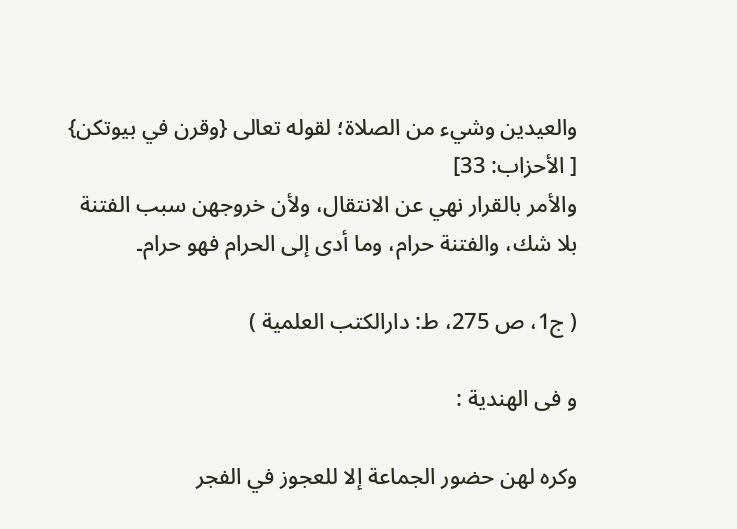والعيدين وشيء من الصلاة؛ لقوله تعالى {وقرن في بيوتكن}
[ الأحزاب: 33]
والأمر بالقرار نهي عن الانتقال، ولأن خروجهن سبب الفتنة بلا شك، والفتنة حرام، وما أدى إلى الحرام فهو حرام۔

( ج1، ص 275، ط: دارالکتب العلمیة )

و فی الھندیة :

وكره لهن حضور الجماعة إلا للعجوز في الفجر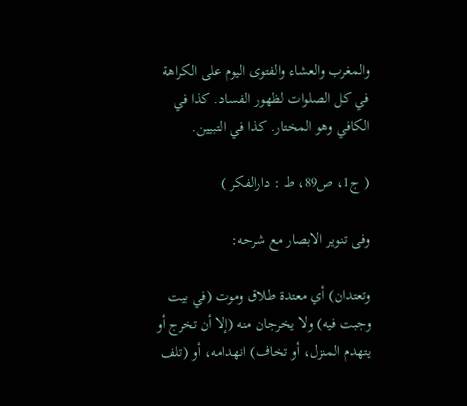والمغرب والعشاء والفتوى اليوم على الكراهة في كل الصلوات لظهور الفساد. كذا في الكافي وهو المختار. كذا في التبيين.

( ج1، ص89، ط : دارالفکر )

وفی تنویر الابصار مع شرحه:

وتعتدان) أي معتدة طلاق وموت (في بيت وجبت فيه) ولا يخرجان منه (إلا أن تخرج أو يتهدم المنزل، أو تخاف) انهدامه، أو (تلف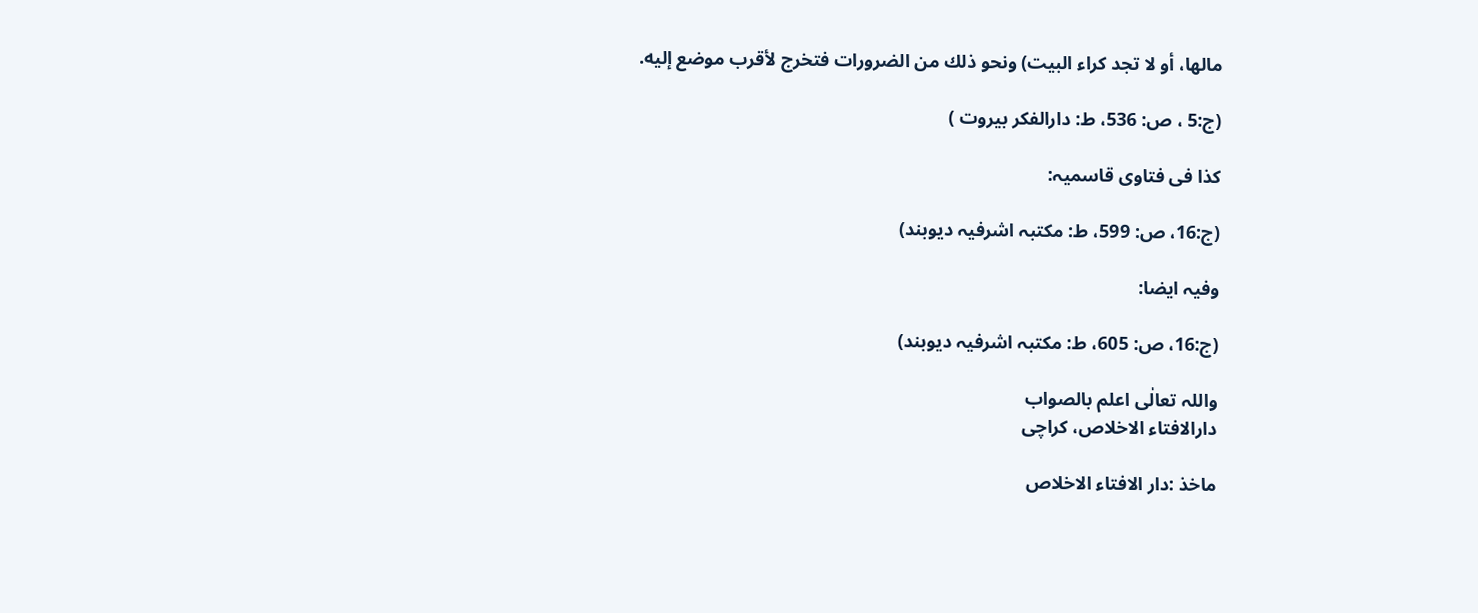مالها، أو لا تجد كراء البيت) ونحو ذلك من الضرورات فتخرج لأقرب موضع إليه.

(ج:5 ، ص: 536، ط: دارالفکر بیروت )

کذا فی فتاوی قاسمیہ:

(ج:16، ص: 599، ط: مکتبہ اشرفیہ دیوبند)

وفیہ ایضا:

(ج:16، ص: 605، ط: مکتبہ اشرفیہ دیوبند)

واللہ تعالٰی اعلم بالصواب
دارالافتاء الاخلاص، کراچی

ماخذ :دار الافتاء الاخلاص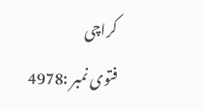کراچی
فتوی نمبر :4978